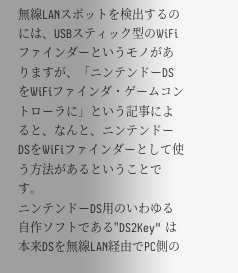無線LANスポットを検出するのには、USBスティック型のWiFiファインダーというモノがありますが、「ニンテンドーDSをWiFiファインダ・ゲームコントローラに」という記事によると、なんと、ニンテンドーDSをWiFiファインダーとして使う方法があるということです。
ニンテンドーDS用のいわゆる自作ソフトである"DS2Key" は本来DSを無線LAN経由でPC側の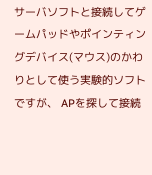サーバソフトと接続してゲームパッドやポインティングデバイス(マウス)のかわりとして使う実験的ソフトですが、 APを探して接続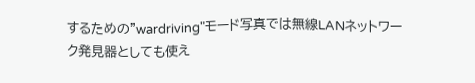するための"wardriving"モード写真では無線LANネットワーク発見器としても使え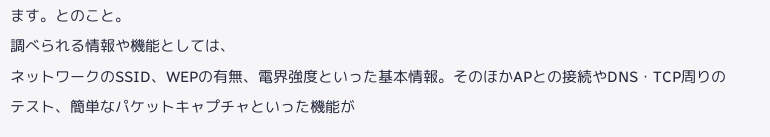ます。とのこと。
調べられる情報や機能としては、
ネットワークのSSID、WEPの有無、電界強度といった基本情報。そのほかAPとの接続やDNS・TCP周りのテスト、簡単なパケットキャプチャといった機能が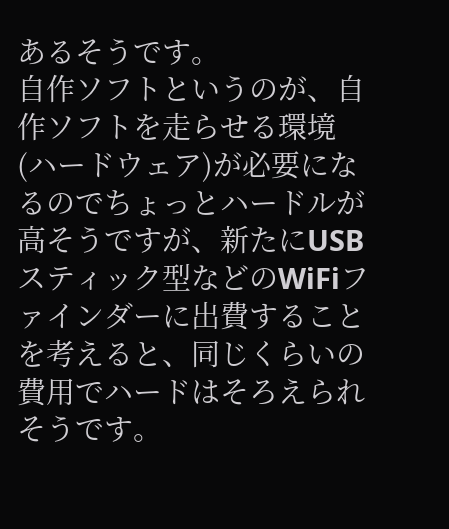あるそうです。
自作ソフトというのが、自作ソフトを走らせる環境(ハードウェア)が必要になるのでちょっとハードルが高そうですが、新たにUSBスティック型などのWiFiファインダーに出費することを考えると、同じくらいの費用でハードはそろえられそうです。